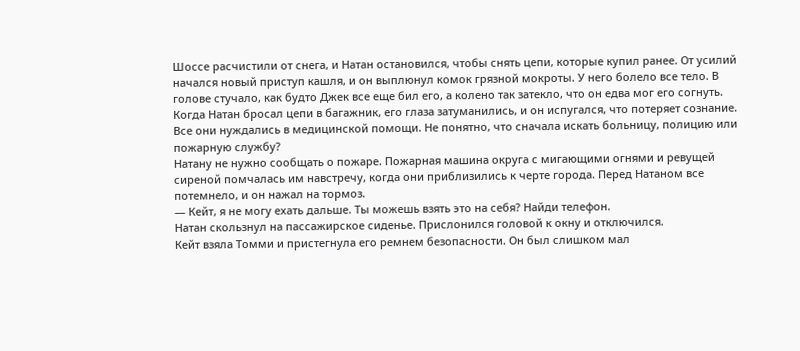Шоссе расчистили от снега, и Натан остановился, чтобы снять цепи, которые купил ранее. От усилий начался новый приступ кашля, и он выплюнул комок грязной мокроты. У него болело все тело. В голове стучало, как будто Джек все еще бил его, а колено так затекло, что он едва мог его согнуть. Когда Натан бросал цепи в багажник, его глаза затуманились, и он испугался, что потеряет сознание. Все они нуждались в медицинской помощи. Не понятно, что сначала искать больницу, полицию или пожарную службу?
Натану не нужно сообщать о пожаре. Пожарная машина округа с мигающими огнями и ревущей сиреной помчалась им навстречу, когда они приблизились к черте города. Перед Натаном все потемнело, и он нажал на тормоз.
— Кейт, я не могу ехать дальше. Ты можешь взять это на себя? Найди телефон.
Натан скользнул на пассажирское сиденье. Прислонился головой к окну и отключился.
Кейт взяла Томми и пристегнула его ремнем безопасности. Он был слишком мал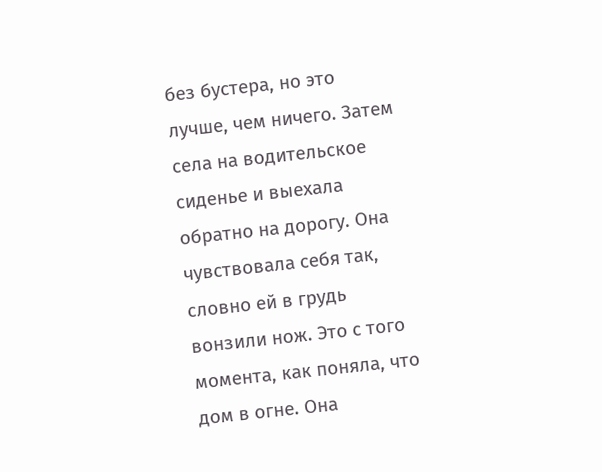без бустера, но это лучше, чем ничего. Затем села на водительское сиденье и выехала обратно на дорогу. Она чувствовала себя так, словно ей в грудь вонзили нож. Это с того момента, как поняла, что дом в огне. Она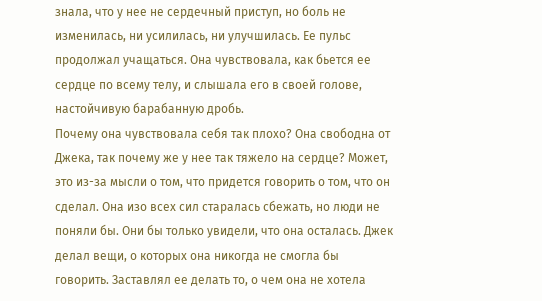знала, что у нее не сердечный приступ, но боль не изменилась, ни усилилась, ни улучшилась. Ее пульс продолжал учащаться. Она чувствовала, как бьется ее сердце по всему телу, и слышала его в своей голове, настойчивую барабанную дробь.
Почему она чувствовала себя так плохо? Она свободна от Джека, так почему же у нее так тяжело на сердце? Может, это из-за мысли о том, что придется говорить о том, что он сделал. Она изо всех сил старалась сбежать, но люди не поняли бы. Они бы только увидели, что она осталась. Джек делал вещи, о которых она никогда не смогла бы говорить. Заставлял ее делать то, о чем она не хотела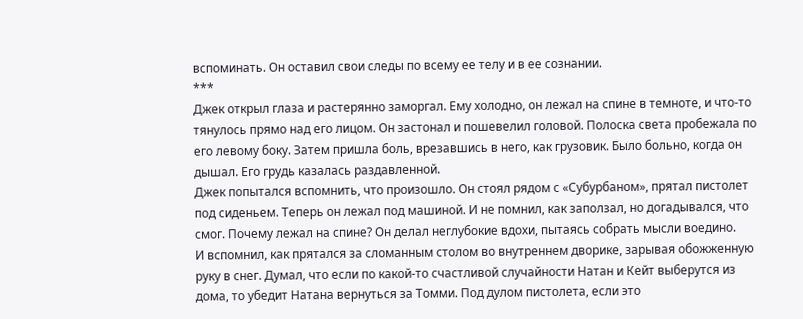вспоминать. Он оставил свои следы по всему ее телу и в ее сознании.
***
Джек открыл глаза и растерянно заморгал. Ему холодно, он лежал на спине в темноте, и что-то тянулось прямо над его лицом. Он застонал и пошевелил головой. Полоска света пробежала по его левому боку. Затем пришла боль, врезавшись в него, как грузовик. Было больно, когда он дышал. Его грудь казалась раздавленной.
Джек попытался вспомнить, что произошло. Он стоял рядом с «Субурбаном», прятал пистолет под сиденьем. Теперь он лежал под машиной. И не помнил, как заползал, но догадывался, что смог. Почему лежал на спине? Он делал неглубокие вдохи, пытаясь собрать мысли воедино.
И вспомнил, как прятался за сломанным столом во внутреннем дворике, зарывая обожженную руку в снег. Думал, что если по какой-то счастливой случайности Натан и Кейт выберутся из дома, то убедит Натана вернуться за Томми. Под дулом пистолета, если это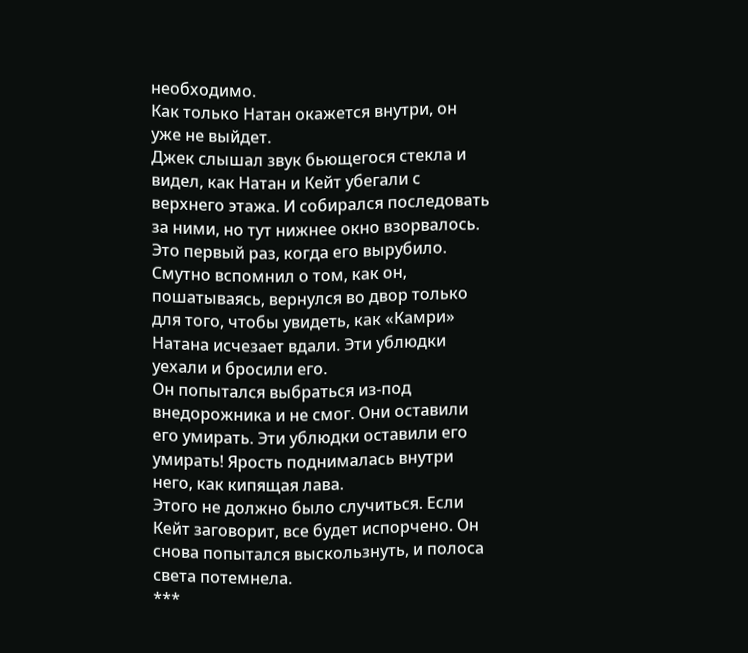необходимо.
Как только Натан окажется внутри, он уже не выйдет.
Джек слышал звук бьющегося стекла и видел, как Натан и Кейт убегали с верхнего этажа. И собирался последовать за ними, но тут нижнее окно взорвалось. Это первый раз, когда его вырубило. Смутно вспомнил о том, как он, пошатываясь, вернулся во двор только для того, чтобы увидеть, как «Камри» Натана исчезает вдали. Эти ублюдки уехали и бросили его.
Он попытался выбраться из-под внедорожника и не смог. Они оставили его умирать. Эти ублюдки оставили его умирать! Ярость поднималась внутри него, как кипящая лава.
Этого не должно было случиться. Если Кейт заговорит, все будет испорчено. Он снова попытался выскользнуть, и полоса света потемнела.
***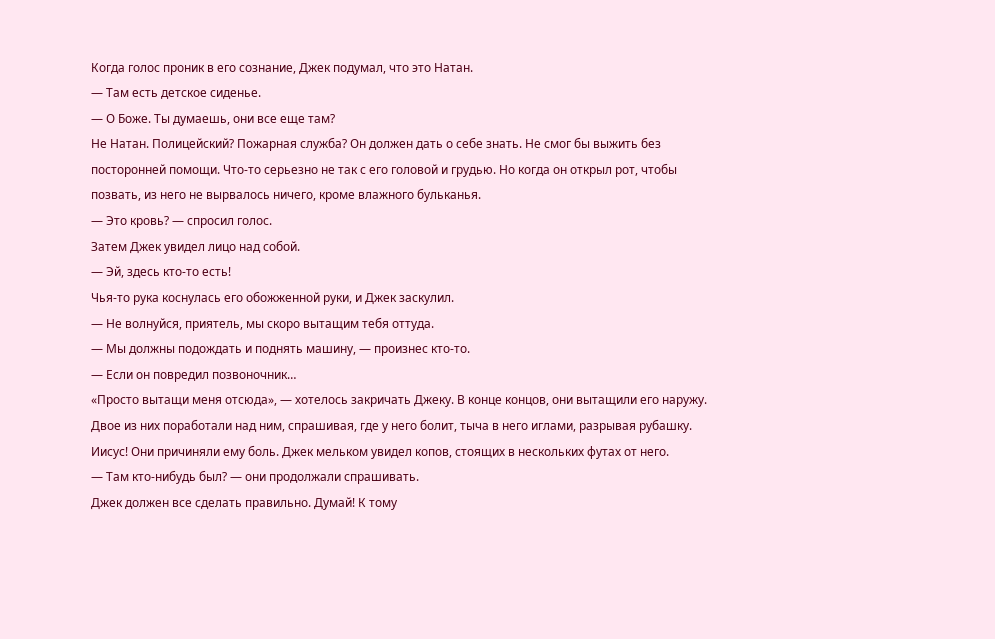Когда голос проник в его сознание, Джек подумал, что это Натан.
— Там есть детское сиденье.
— О Боже. Ты думаешь, они все еще там?
Не Натан. Полицейский? Пожарная служба? Он должен дать о себе знать. Не смог бы выжить без посторонней помощи. Что-то серьезно не так с его головой и грудью. Но когда он открыл рот, чтобы позвать, из него не вырвалось ничего, кроме влажного бульканья.
— Это кровь? — спросил голос.
Затем Джек увидел лицо над собой.
— Эй, здесь кто-то есть!
Чья-то рука коснулась его обожженной руки, и Джек заскулил.
— Не волнуйся, приятель, мы скоро вытащим тебя оттуда.
— Мы должны подождать и поднять машину, — произнес кто-то.
— Если он повредил позвоночник…
«Просто вытащи меня отсюда», — хотелось закричать Джеку. В конце концов, они вытащили его наружу. Двое из них поработали над ним, спрашивая, где у него болит, тыча в него иглами, разрывая рубашку. Иисус! Они причиняли ему боль. Джек мельком увидел копов, стоящих в нескольких футах от него.
— Там кто-нибудь был? — они продолжали спрашивать.
Джек должен все сделать правильно. Думай! К тому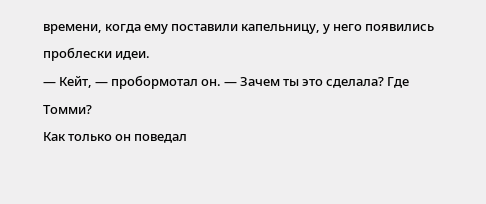времени, когда ему поставили капельницу, у него появились проблески идеи.
— Кейт, — пробормотал он. — Зачем ты это сделала? Где Томми?
Как только он поведал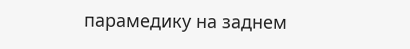парамедику на заднем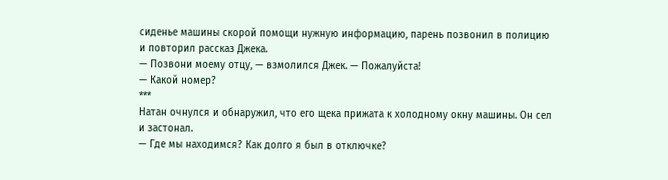сиденье машины скорой помощи нужную информацию, парень позвонил в полицию и повторил рассказ Джека.
— Позвони моему отцу, — взмолился Джек. — Пожалуйста!
— Какой номер?
***
Натан очнулся и обнаружил, что его щека прижата к холодному окну машины. Он сел и застонал.
— Где мы находимся? Как долго я был в отключке?